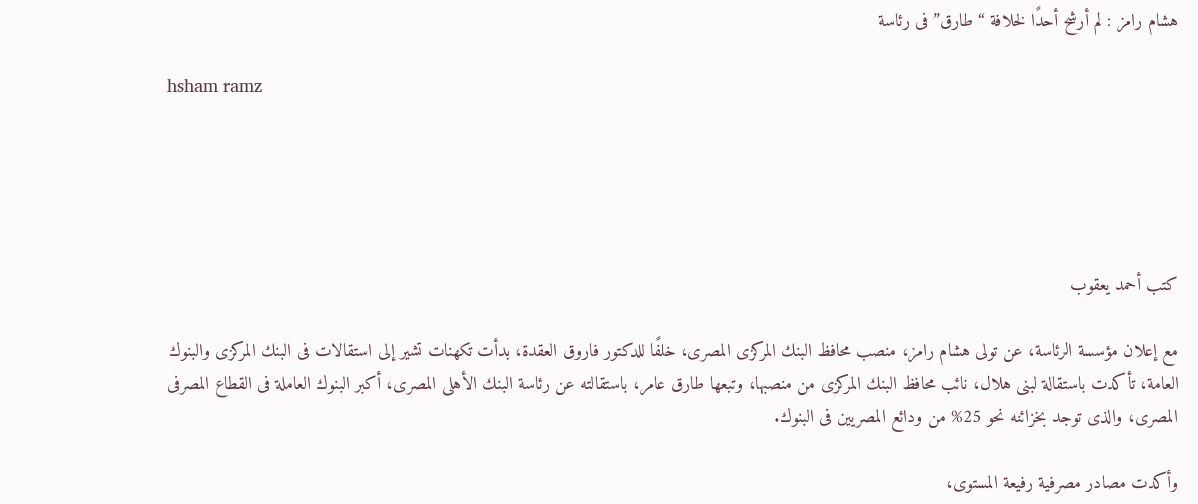هشام رامز : لم أرشح أحدًا لخلافة “طارق” فى رئاسة

hsham ramz





كتب أحمد يعقوب

مع إعلان مؤسسة الرئاسة، عن تولى هشام رامز، منصب محافظ البنك المركزى المصرى، خلفًا للدكتور فاروق العقدة، بدأت تكهنات تشير إلى استقالات فى البنك المركزى والبنوك العامة، تأكدت باستقالة لبنى هلال، نائب محافظ البنك المركزى من منصبها، وتبعها طارق عامر، باستقالته عن رئاسة البنك الأهلى المصرى، أكبر البنوك العاملة فى القطاع المصرفى المصرى، والذى توجد بخزائنه نحو 25% من ودائع المصريين فى البنوك.

وأكدت مصادر مصرفية رفيعة المستوى،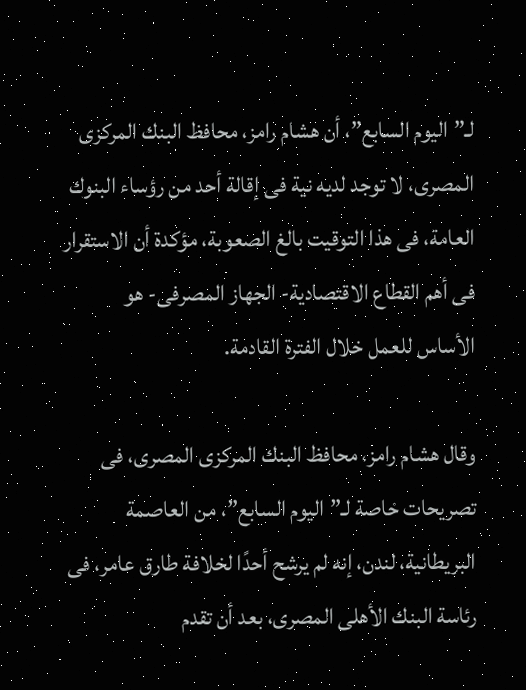لـ”اليوم السابع”، أن هشام رامز، محافظ البنك المركزى المصرى، لا توجد لديه نية فى إقالة أحد من رؤساء البنوك العامة، فى هذا التوقيت بالغ الصعوبة، مؤكدة أن الاستقرار فى أهم القطاع الاقتصادية- الجهاز المصرفى- هو الأساس للعمل خلال الفترة القادمة.

وقال هشام رامز، محافظ البنك المركزى المصرى، فى تصريحات خاصة لـ”اليوم السابع”، من العاصمة البريطانية، لندن، إنه لم يرشح أحدًا لخلافة طارق عامر، فى رئاسة البنك الأهلى المصرى، بعد أن تقدم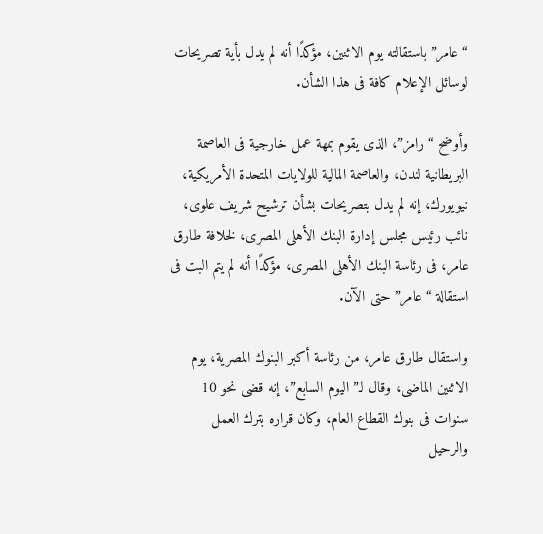“عامر” باستقالته يوم الاثنين، مؤكدًا أنه لم يدل بأية تصريحات لوسائل الإعلام كافة فى هذا الشأن.

وأوضح “رامز”، الذى يقوم بمهة عمل خارجية فى العاصمة البريطانية لندن، والعاصمة المالية للولايات المتحدة الأمريكية، نيويورك، إنه لم يدل بتصريحات بشأن ترشيح شريف علوى، نائب رئيس مجلس إدارة البنك الأهلى المصرى، لخلافة طارق عامر، فى رئاسة البنك الأهلى المصرى، مؤكدًا أنه لم يتم البت فى استقالة “عامر” حتى الآن.

واستقال طارق عامر، من رئاسة أكبر البنوك المصرية، يوم الاثنين الماضى، وقال لـ”اليوم السابع”، إنه قضى نحو 10 سنوات فى بنوك القطاع العام، وكان قراره بترك العمل والرحيل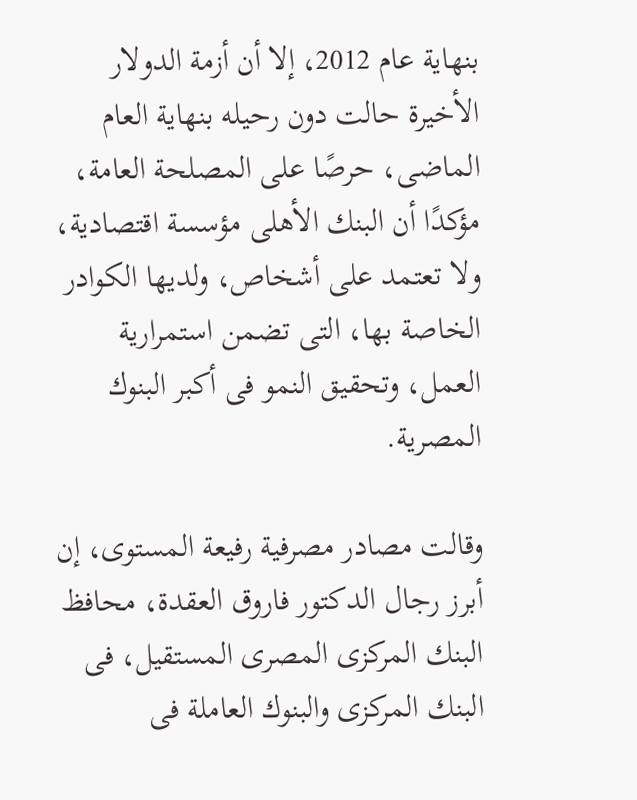بنهاية عام 2012، إلا أن أزمة الدولار الأخيرة حالت دون رحيله بنهاية العام الماضى، حرصًا على المصلحة العامة، مؤكدًا أن البنك الأهلى مؤسسة اقتصادية، ولا تعتمد على أشخاص، ولديها الكوادر الخاصة بها، التى تضمن استمرارية العمل، وتحقيق النمو فى أكبر البنوك المصرية.

وقالت مصادر مصرفية رفيعة المستوى، إن أبرز رجال الدكتور فاروق العقدة، محافظ البنك المركزى المصرى المستقيل، فى البنك المركزى والبنوك العاملة فى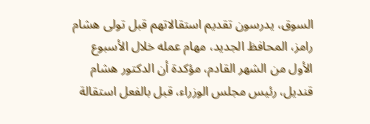السوق، يدرسون تقديم استقالاتهم قبل تولى هشام رامز، المحافظ الجديد، مهام عمله خلال الأسبوع الأول من الشهر القادم، مؤكدة أن الدكتور هشام قنديل، رئيس مجلس الوزراء، قبل بالفعل استقالة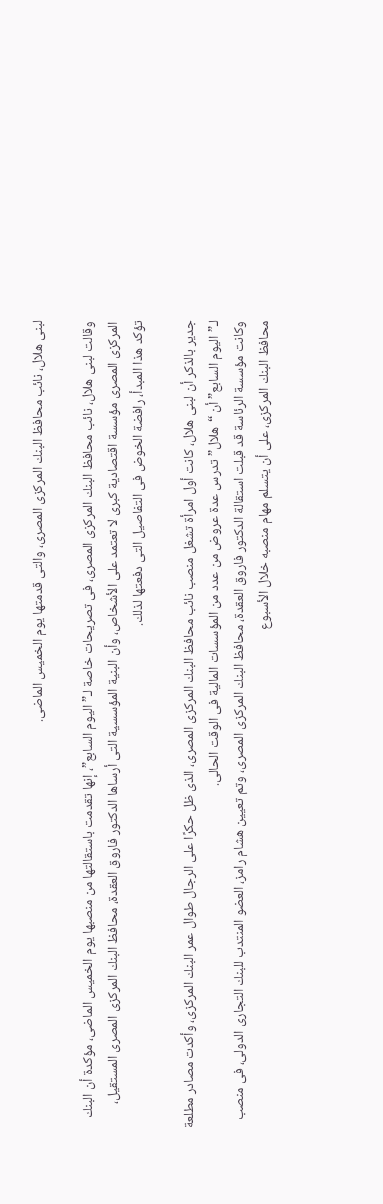لبنى هلال، نائب محافظ البنك المركزى المصرى، والتى قدمتها يوم الخميس الماضى.

وقالت لبنى هلال، نائب محافظ البنك المركزى المصرى، فى تصريحات خاصة لـ”اليوم السابع”، إنها تقدمت باستقالتها من منصبها يوم الخميس الماضى، مؤكدة أن البنك المركزى المصرى مؤسسة اقتصادية كبرى لا تعتمد على الأشخاص، وأن البنية المؤسسية التى أرساها الدكتور فاروق العقدة، محافظ البنك المركزى المصرى المستقيل، تؤكد هذا المبدأ، رافضة الخوض فى التفاصيل التى دفعتها لذلك.

جدير بالذكر أن لبنى هلال، كانت أول امرأة تشغل منصب نائب محافظ البنك المركزى المصرى، الذى ظل حكرًا على الرجال طوال عمر البنك المركزى، وأكدت مصادر مطلعة لـ”اليوم السابع” أن “هلال” تدرس عدة عروض من عدد من المؤسسات المالية فى الوقت الحالى.
وكانت مؤسسة الرئاسة قد قبلت استقالة الدكتور فاروق العقدة، محافظ البنك المركزى المصرى، وتم تعيين هشام رامز، العضو المنتدب للبنك التجارى الدولى، فى منصب محافظ البنك المركزى، على أن يتسلم مهام منصبه خلال الأسبوع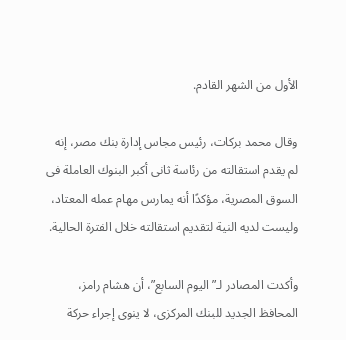الأول من الشهر القادم.

وقال محمد بركات، رئيس مجاس إدارة بنك مصر، إنه لم يقدم استقالته من رئاسة ثانى أكبر البنوك العاملة فى السوق المصرية، مؤكدًا أنه يمارس مهام عمله المعتاد، وليست لديه النية لتقديم استقالته خلال الفترة الحالية.

وأكدت المصادر لـ”اليوم السابع”، أن هشام رامز، المحافظ الجديد للبنك المركزى، لا ينوى إجراء حركة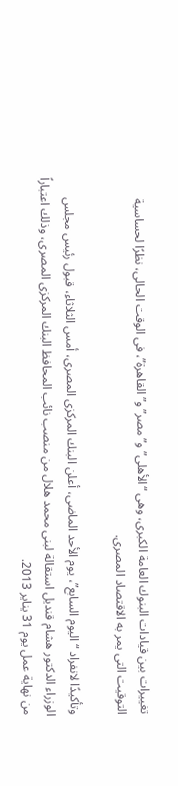تغييرات بين قيادات البنوك العامة الكبرى، وهى “الأهلى” و”مصر” و”القاهرة”، فى الوقت الحالى، نظرًا لحساسية التوقيت التى يمر به الاقتصاد المصرى.

وتأكيدًا لانفراد “اليوم السابع”، يوم الأحد الماضى، أعلن البنك المركزى المصرى، أمس الثلاثاء، قبول رئيس مجلس الوزراء الدكتور هشام قنديل استقالة لبنى محمد هلال من منصب نائب المحافظ البنك المركزى المصرى، وذلك اعتباراً من نهاية عمل يوم 31 يناير 2013.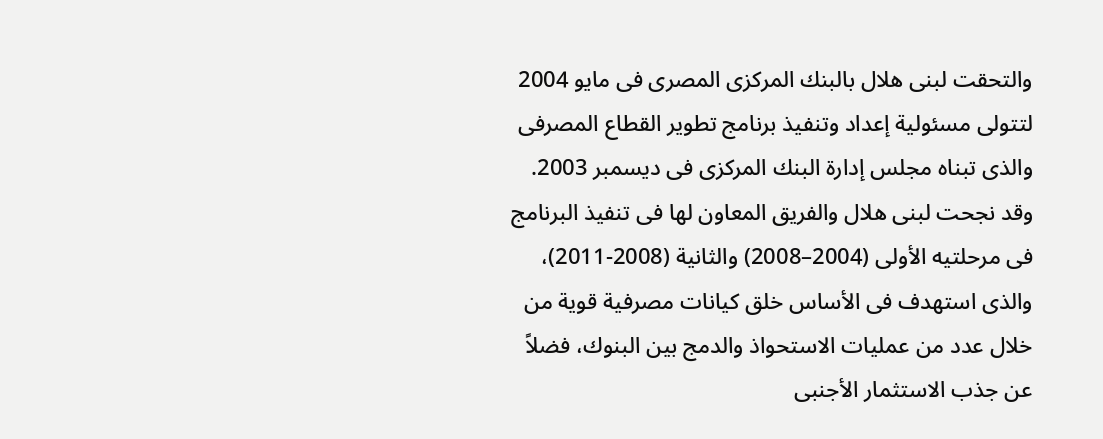والتحقت لبنى هلال بالبنك المركزى المصرى فى مايو 2004 لتتولى مسئولية إعداد وتنفيذ برنامج تطوير القطاع المصرفى والذى تبناه مجلس إدارة البنك المركزى فى ديسمبر 2003. وقد نجحت لبنى هلال والفريق المعاون لها فى تنفيذ البرنامج فى مرحلتيه الأولى (2004–2008) والثانية (2008-2011)، والذى استهدف فى الأساس خلق كيانات مصرفية قوية من خلال عدد من عمليات الاستحواذ والدمج بين البنوك، فضلاً عن جذب الاستثمار الأجنبى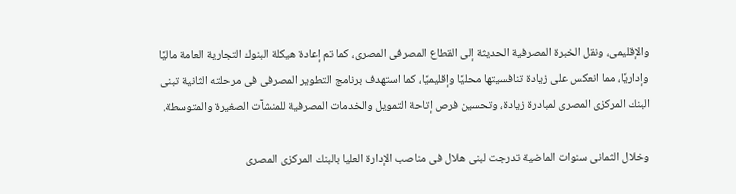والإقليمى، ونقل الخبرة المصرفية الحديثة إلى القطاع المصرفى المصرى، كما تم إعادة هيكلة البنوك التجارية العامة ماليًا وإداريًا، مما انعكس على زيادة تنافسيتها محليًا وإقليميًا، كما استهدف برنامج التطوير المصرفى فى مرحلته الثانية تبنى البنك المركزى المصرى لمبادرة زيادة، وتحسين فرص إتاحة التمويل والخدمات المصرفية للمنشآت الصغيرة والمتوسطة.

وخلال الثمانى سنوات الماضية تدرجت لبنى هلال فى مناصب الإدارة العليا بالبنك المركزى المصرى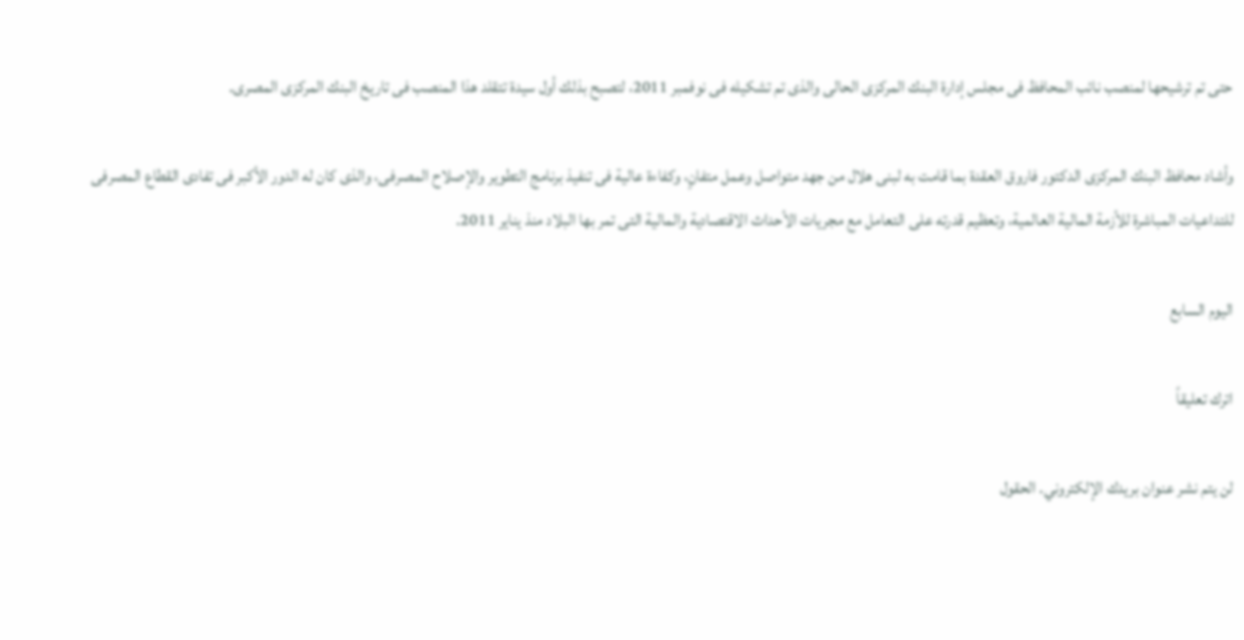حتى تم ترشيحها لمنصب نائب المحافظ فى مجلس إدارة البنك المركزى الحالى والذى تم تشكيله فى نوفمبر 2011، لتصبح بذلك أول سيدة تتقلد هذا المنصب فى تاريخ البنك المركزى المصرى.

وأشاد محافظ البنك المركزى الدكتور فاروق العقدة بما قامت به لبنى هلال من جهد متواصل وعمل متفانٍ، وكفاءة عالية فى تنفيذ برنامج التطوير والإصلاح المصرفى، والذى كان له الدور الأكبر فى تفادى القطاع المصرفى للتداعيات المباشرة للأزمة المالية العالمية، وتعظيم قدرته على التعامل مع مجريات الأحداث الاقتصادية والمالية التى تمر بها البلاد منذ يناير 2011.

اليوم السابع

اترك تعليقاً

لن يتم نشر عنوان بريدك الإلكتروني. الحقول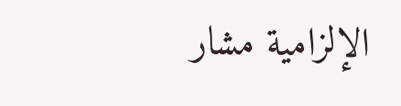الإلزامية مشار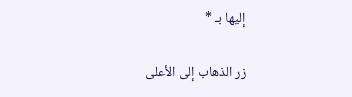إليها بـ *

زر الذهاب إلى الأعلى